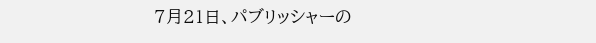7月21日、パブリッシャーの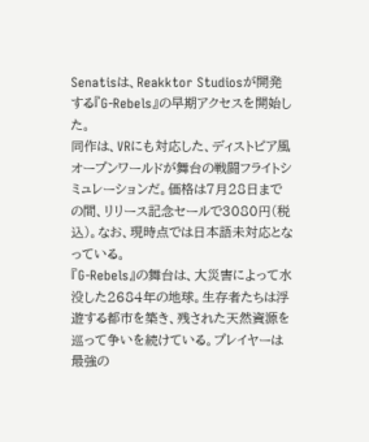Senatisは、Reakktor Studiosが開発する『G-Rebels』の早期アクセスを開始した。
同作は、VRにも対応した、ディストピア風オープンワールドが舞台の戦闘フライトシミュレーションだ。価格は7月28日までの間、リリース記念セールで3080円(税込)。なお、現時点では日本語未対応となっている。
『G-Rebels』の舞台は、大災害によって水没した2684年の地球。生存者たちは浮遊する都市を築き、残された天然資源を巡って争いを続けている。プレイヤーは最強の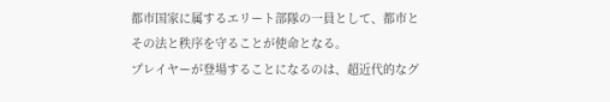都市国家に属するエリート部隊の一員として、都市とその法と秩序を守ることが使命となる。
プレイヤーが登場することになるのは、超近代的なグ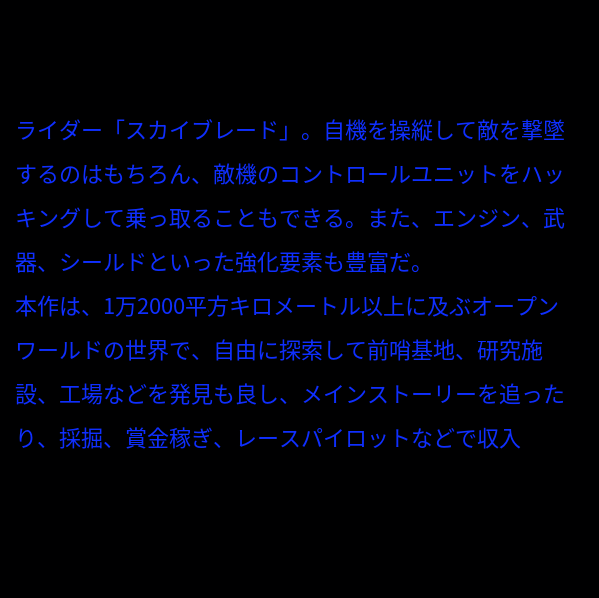ライダー「スカイブレード」。自機を操縦して敵を撃墜するのはもちろん、敵機のコントロールユニットをハッキングして乗っ取ることもできる。また、エンジン、武器、シールドといった強化要素も豊富だ。
本作は、1万2000平方キロメートル以上に及ぶオープンワールドの世界で、自由に探索して前哨基地、研究施設、工場などを発見も良し、メインストーリーを追ったり、採掘、賞金稼ぎ、レースパイロットなどで収入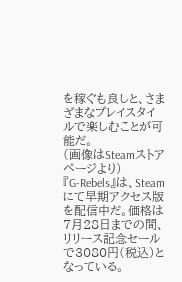を稼ぐも良しと、さまざまなプレイスタイルで楽しむことが可能だ。
(画像はSteamストアページより)
『G-Rebels』は、Steamにて早期アクセス版を配信中だ。価格は7月28日までの間、リリース記念セールで3080円(税込)となっている。